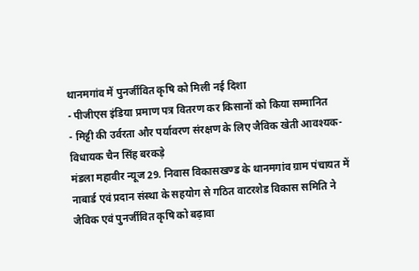थानमगांव में पुनर्जीवित कृषि को मिली नई दिशा
- पीजीएस इंडिया प्रमाण पत्र वितरण कर किसानों को किया सम्मानित
- मिट्टी की उर्वरता और पर्यावरण संरक्षण के लिए जैविक खेती आवश्यक-विधायक चैन सिंह बरकड़े
मंडला महावीर न्यूज 29. निवास विकासखण्ड के थानमगांव ग्राम पंचायत में नाबार्ड एवं प्रदान संस्था के सहयोग से गठित वाटरशेड विकास समिति ने जैविक एवं पुनर्जीवित कृषि को बढ़ावा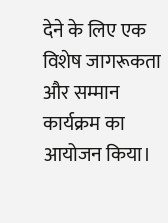देने के लिए एक विशेष जागरूकता और सम्मान कार्यक्रम का आयोजन किया।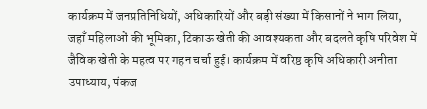कार्यक्रम में जनप्रतिनिधियों, अधिकारियों और बड़ी संख्या में किसानों ने भाग लिया, जहाँ महिलाओं की भूमिका, टिकाऊ खेती की आवश्यकता और बदलते कृषि परिवेश में जैविक खेती के महत्व पर गहन चर्चा हुई। कार्यक्रम में वरिष्ठ कृषि अधिकारी अनीता उपाध्याय, पंकज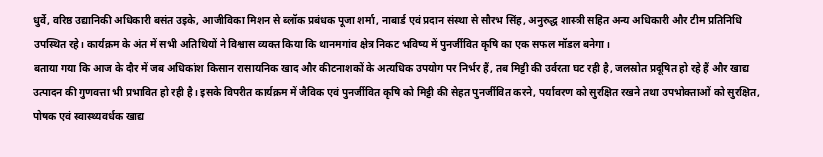धुर्वे, वरिष्ठ उद्यानिकी अधिकारी बसंत उइके, आजीविका मिशन से ब्लॉक प्रबंधक पूजा शर्मा, नाबार्ड एवं प्रदान संस्था से सौरभ सिंह, अनुरुद्ध शास्त्री सहित अन्य अधिकारी और टीम प्रतिनिधि उपस्थित रहे। कार्यक्रम के अंत में सभी अतिथियों ने विश्वास व्यक्त किया कि थानमगांव क्षेत्र निकट भविष्य में पुनर्जीवित कृषि का एक सफल मॉडल बनेगा।
बताया गया कि आज के दौर में जब अधिकांश किसान रासायनिक खाद और कीटनाशकों के अत्यधिक उपयोग पर निर्भर हैं, तब मिट्टी की उर्वरता घट रही है, जलस्रोत प्रदूषित हो रहे हैं और खाद्य उत्पादन की गुणवत्ता भी प्रभावित हो रही है। इसके विपरीत कार्यक्रम में जैविक एवं पुनर्जीवित कृषि को मिट्टी की सेहत पुनर्जीवित करने, पर्यावरण को सुरक्षित रखने तथा उपभोक्ताओं को सुरक्षित, पोषक एवं स्वास्थ्यवर्धक खाद्य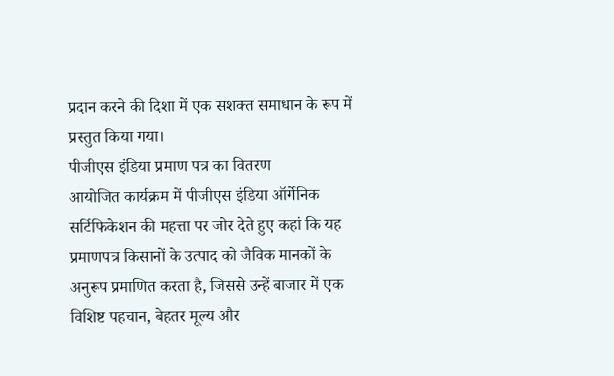प्रदान करने की दिशा में एक सशक्त समाधान के रूप में प्रस्तुत किया गया।
पीजीएस इंडिया प्रमाण पत्र का वितरण
आयोजित कार्यक्रम में पीजीएस इंडिया ऑर्गेनिक सर्टिफिकेशन की महत्ता पर जोर देते हुए कहां कि यह प्रमाणपत्र किसानों के उत्पाद को जैविक मानकों के अनुरूप प्रमाणित करता है, जिससे उन्हें बाजार में एक विशिष्ट पहचान, बेहतर मूल्य और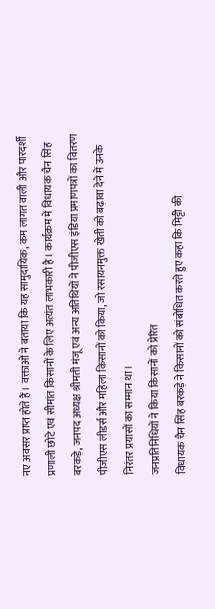नए अवसर प्राप्त होते हैं। वक्ताओं ने बताया कि यह सामुदायिक, कम लागत वाली और पारदर्शी प्रणाली छोटे एवं सीमांत किसानों के लिए अत्यंत लाभकारी है। कार्यक्रम में विधायक चैन सिंह बरकड़े, जनपद अध्यक्ष श्रीमती मंजू एवं अन्य अतिथियों ने पीजीएस इंडिया प्रमाणपत्रों का वितरण पीजीएस लीडर्स और महिला किसानों को किया, जो रसायनमुक्त खेती को बढ़ावा देने में उनके निरंतर प्रयासों का सम्मान था।
जनप्रतिनिधियों ने किया किसानों को प्रेरित
विधायक चैन सिंह बरकड़े ने किसानों को संबोधित करते हुए कहा कि मिट्टी की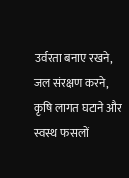उर्वरता बनाए रखने, जल संरक्षण करने, कृषि लागत घटाने और स्वस्थ फसलों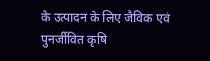के उत्पादन के लिए जैविक एवं पुनर्जीवित कृषि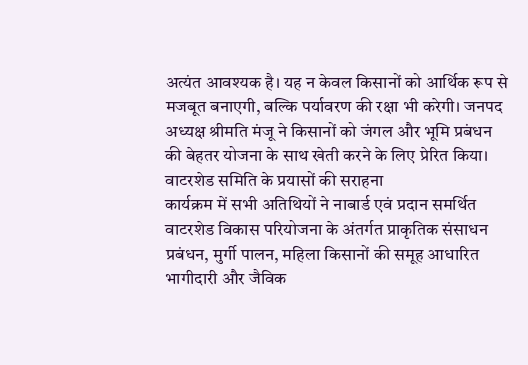अत्यंत आवश्यक है। यह न केवल किसानों को आर्थिक रूप से मजबूत बनाएगी, बल्कि पर्यावरण की रक्षा भी करेगी। जनपद अध्यक्ष श्रीमति मंजू ने किसानों को जंगल और भूमि प्रबंधन की बेहतर योजना के साथ खेती करने के लिए प्रेरित किया।
वाटरशेड समिति के प्रयासों की सराहना
कार्यक्रम में सभी अतिथियों ने नाबार्ड एवं प्रदान समर्थित वाटरशेड विकास परियोजना के अंतर्गत प्राकृतिक संसाधन प्रबंधन, मुर्गी पालन, महिला किसानों की समूह आधारित भागीदारी और जैविक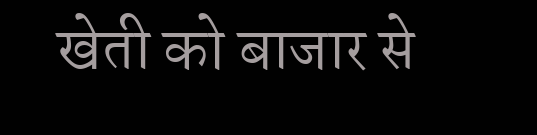खेती को बाजार से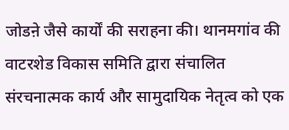जोडऩे जैसे कार्यों की सराहना की। थानमगांव की वाटरशेड विकास समिति द्वारा संचालित संरचनात्मक कार्य और सामुदायिक नेतृत्व को एक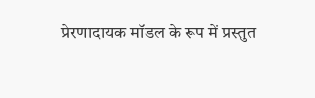प्रेरणादायक मॉडल के रूप में प्रस्तुत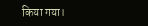किया गया।